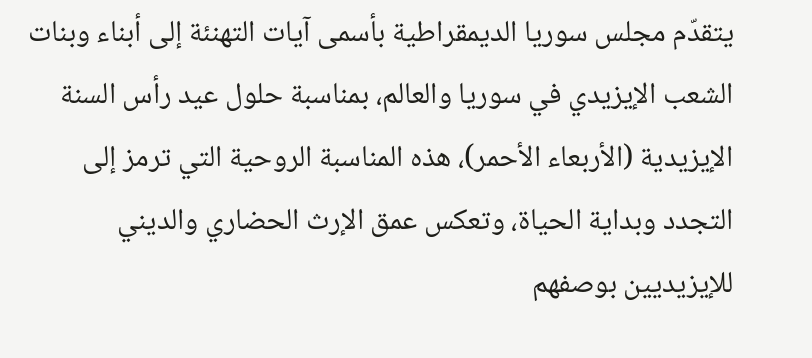يتقدّم مجلس سوريا الديمقراطية بأسمى آيات التهنئة إلى أبناء وبنات الشعب الإيزيدي في سوريا والعالم، بمناسبة حلول عيد رأس السنة الإيزيدية (الأربعاء الأحمر)، هذه المناسبة الروحية التي ترمز إلى التجدد وبداية الحياة، وتعكس عمق الإرث الحضاري والديني للإيزيديين بوصفهم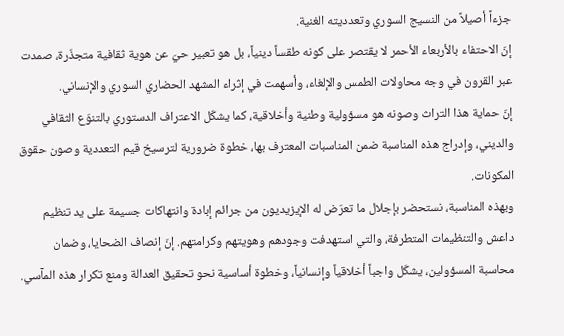جزءاً أصيلاً من النسيج السوري وتعدديته الغنية.
إنّ الاحتفاء بالأربعاء الأحمر لا يقتصر على كونه طقساً دينياً، بل هو تعبير حيّ عن هوية ثقافية متجذّرة، صمدت عبر القرون في وجه محاولات الطمس والإلغاء، وأسهمت في إثراء المشهد الحضاري السوري والإنساني.
إنّ حماية هذا التراث وصونه هو مسؤولية وطنية وأخلاقية، كما يشكّل الاعتراف الدستوري بالتنوّع الثقافي والديني، وإدراج هذه المناسبة ضمن المناسبات المعترف بها، خطوة ضرورية لترسيخ قيم التعددية وصون حقوق المكونات.
وبهذه المناسبة، نستحضر بإجلال ما تعرّض له الإيزيديون من جرائم إبادة وانتهاكات جسيمة على يد تنظيم داعش والتنظيمات المتطرفة، والتي استهدفت وجودهم وهويتهم وكرامتهم. إنّ إنصاف الضحايا، وضمان محاسبة المسؤولين، يشكّل واجباً أخلاقياً وإنسانياً، وخطوة أساسية نحو تحقيق العدالة ومنع تكرار هذه المآسي.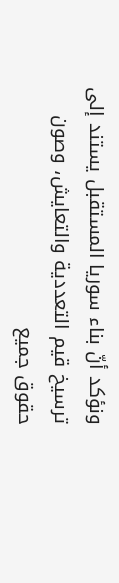ونؤكد أنّ بناء سوريا المستقبل يستند إلى ترسيخ قيم التعددية والتعايش، وصون حقوق جميع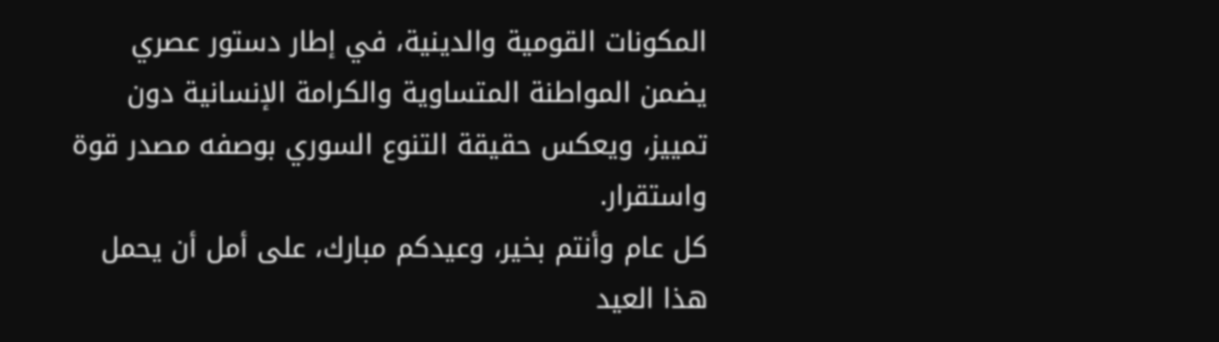المكونات القومية والدينية، في إطار دستور عصري يضمن المواطنة المتساوية والكرامة الإنسانية دون تمييز، ويعكس حقيقة التنوع السوري بوصفه مصدر قوة واستقرار.
كل عام وأنتم بخير، وعيدكم مبارك، على أمل أن يحمل هذا العيد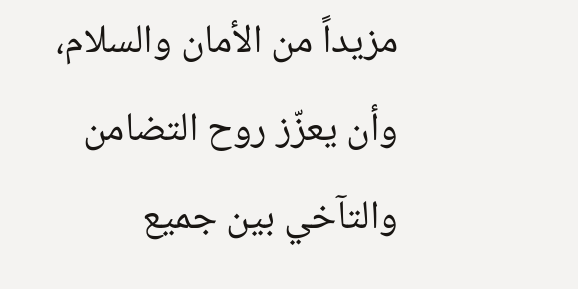مزيداً من الأمان والسلام، وأن يعزّز روح التضامن والتآخي بين جميع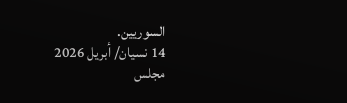السوريين.
14 نسيان/ أبريل 2026
مجلس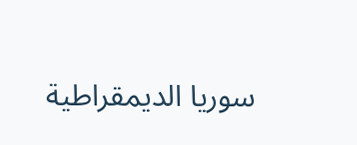سوريا الديمقراطية